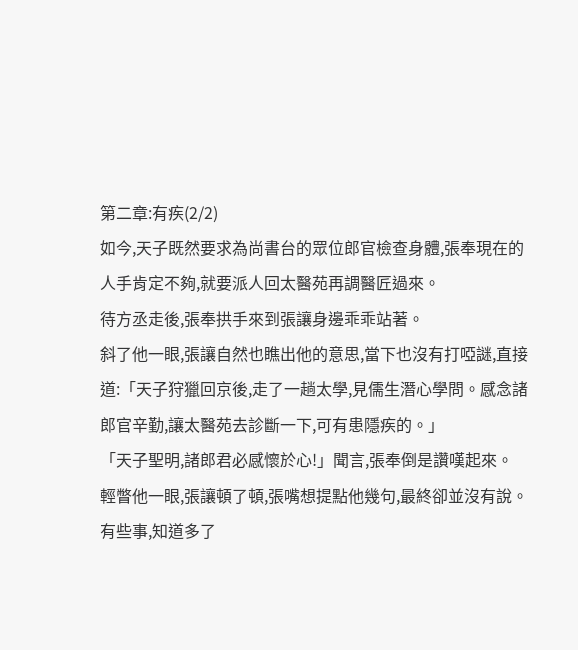第二章:有疾(2/2)
如今,天子既然要求為尚書台的眾位郎官檢查身體,張奉現在的人手肯定不夠,就要派人回太醫苑再調醫匠過來。
待方丞走後,張奉拱手來到張讓身邊乖乖站著。
斜了他一眼,張讓自然也瞧出他的意思,當下也沒有打啞謎,直接道:「天子狩獵回京後,走了一趟太學,見儒生潛心學問。感念諸郎官辛勤,讓太醫苑去診斷一下,可有患隱疾的。」
「天子聖明,諸郎君必感懷於心!」聞言,張奉倒是讚嘆起來。
輕瞥他一眼,張讓頓了頓,張嘴想提點他幾句,最終卻並沒有說。有些事,知道多了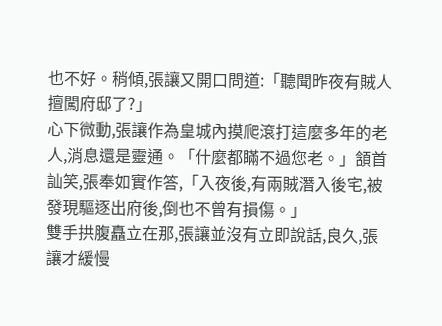也不好。稍傾,張讓又開口問道:「聽聞昨夜有賊人擅闖府邸了?」
心下微動,張讓作為皇城內摸爬滾打這麼多年的老人,消息還是靈通。「什麼都瞞不過您老。」頷首訕笑,張奉如實作答,「入夜後,有兩賊潛入後宅,被發現驅逐出府後,倒也不曾有損傷。」
雙手拱腹矗立在那,張讓並沒有立即說話,良久,張讓才緩慢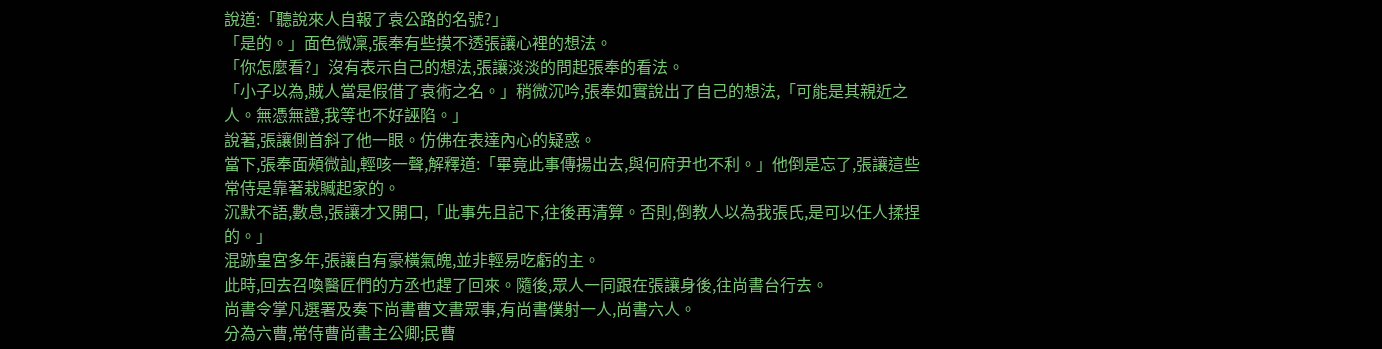說道:「聽說來人自報了袁公路的名號?」
「是的。」面色微凜,張奉有些摸不透張讓心裡的想法。
「你怎麼看?」沒有表示自己的想法,張讓淡淡的問起張奉的看法。
「小子以為,賊人當是假借了袁術之名。」稍微沉吟,張奉如實說出了自己的想法,「可能是其親近之人。無憑無證,我等也不好誣陷。」
說著,張讓側首斜了他一眼。仿佛在表達內心的疑惑。
當下,張奉面頰微訕,輕咳一聲,解釋道:「畢竟此事傳揚出去,與何府尹也不利。」他倒是忘了,張讓這些常侍是靠著栽贓起家的。
沉默不語,數息,張讓才又開口,「此事先且記下,往後再清算。否則,倒教人以為我張氏,是可以任人揉捏的。」
混跡皇宮多年,張讓自有豪橫氣魄,並非輕易吃虧的主。
此時,回去召喚醫匠們的方丞也趕了回來。隨後,眾人一同跟在張讓身後,往尚書台行去。
尚書令掌凡選署及奏下尚書曹文書眾事,有尚書僕射一人,尚書六人。
分為六曹,常侍曹尚書主公卿;民曹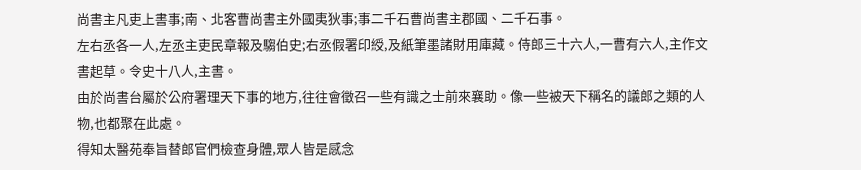尚書主凡吏上書事;南、北客曹尚書主外國夷狄事;事二千石曹尚書主郡國、二千石事。
左右丞各一人,左丞主吏民章報及騶伯史;右丞假署印綬,及紙筆墨諸財用庫藏。侍郎三十六人,一曹有六人,主作文書起草。令史十八人,主書。
由於尚書台屬於公府署理天下事的地方,往往會徵召一些有識之士前來襄助。像一些被天下稱名的議郎之類的人物,也都聚在此處。
得知太醫苑奉旨替郎官們檢查身體,眾人皆是感念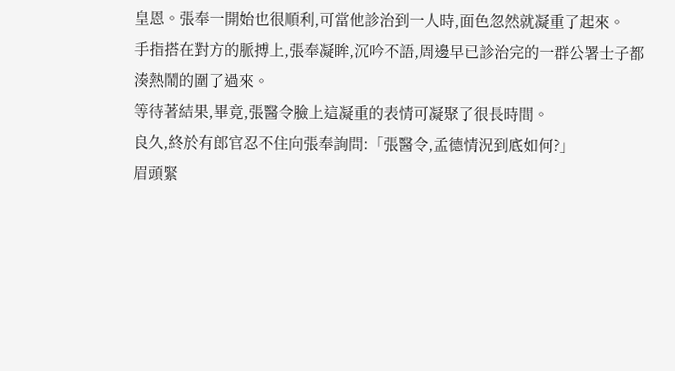皇恩。張奉一開始也很順利,可當他診治到一人時,面色忽然就凝重了起來。
手指搭在對方的脈搏上,張奉凝眸,沉吟不語,周邊早已診治完的一群公署士子都湊熱鬧的圍了過來。
等待著結果,畢竟,張醫令臉上這凝重的表情可凝聚了很長時間。
良久,終於有郎官忍不住向張奉詢問:「張醫令,孟德情況到底如何?」
眉頭緊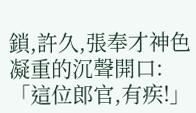鎖,許久,張奉才神色凝重的沉聲開口:「這位郎官,有疾!」